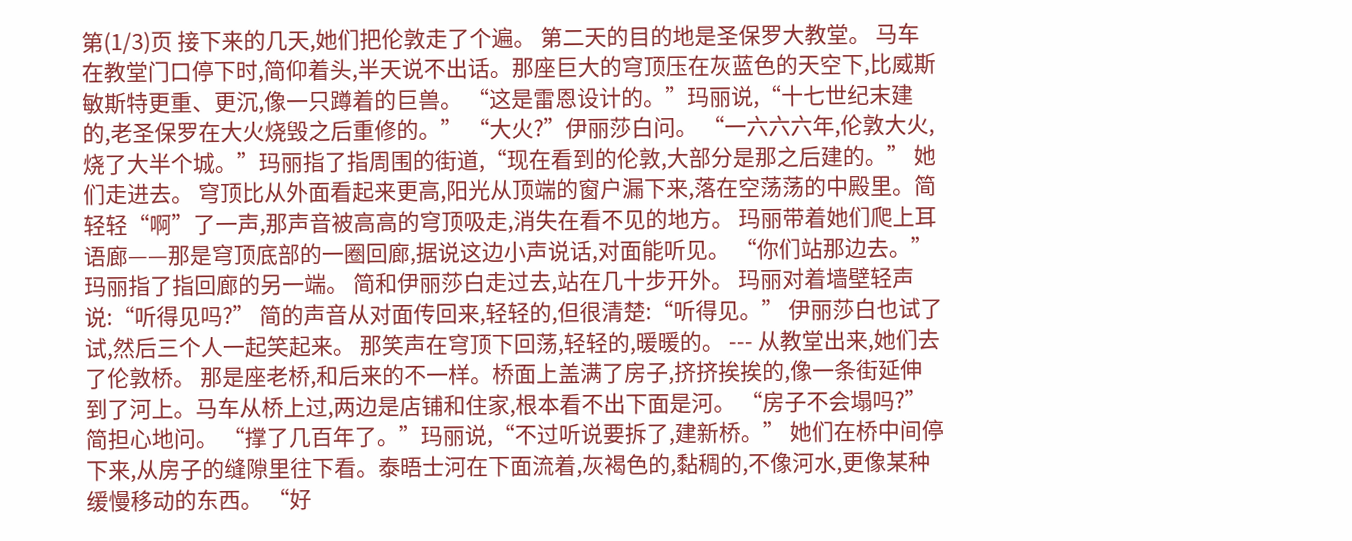第(1/3)页 接下来的几天,她们把伦敦走了个遍。 第二天的目的地是圣保罗大教堂。 马车在教堂门口停下时,简仰着头,半天说不出话。那座巨大的穹顶压在灰蓝色的天空下,比威斯敏斯特更重、更沉,像一只蹲着的巨兽。 “这是雷恩设计的。”玛丽说,“十七世纪末建的,老圣保罗在大火烧毁之后重修的。” “大火?”伊丽莎白问。 “一六六六年,伦敦大火,烧了大半个城。”玛丽指了指周围的街道,“现在看到的伦敦,大部分是那之后建的。” 她们走进去。 穹顶比从外面看起来更高,阳光从顶端的窗户漏下来,落在空荡荡的中殿里。简轻轻“啊”了一声,那声音被高高的穹顶吸走,消失在看不见的地方。 玛丽带着她们爬上耳语廊——那是穹顶底部的一圈回廊,据说这边小声说话,对面能听见。 “你们站那边去。”玛丽指了指回廊的另一端。 简和伊丽莎白走过去,站在几十步开外。 玛丽对着墙壁轻声说:“听得见吗?” 简的声音从对面传回来,轻轻的,但很清楚:“听得见。” 伊丽莎白也试了试,然后三个人一起笑起来。 那笑声在穹顶下回荡,轻轻的,暖暖的。 --- 从教堂出来,她们去了伦敦桥。 那是座老桥,和后来的不一样。桥面上盖满了房子,挤挤挨挨的,像一条街延伸到了河上。马车从桥上过,两边是店铺和住家,根本看不出下面是河。 “房子不会塌吗?”简担心地问。 “撑了几百年了。”玛丽说,“不过听说要拆了,建新桥。” 她们在桥中间停下来,从房子的缝隙里往下看。泰晤士河在下面流着,灰褐色的,黏稠的,不像河水,更像某种缓慢移动的东西。 “好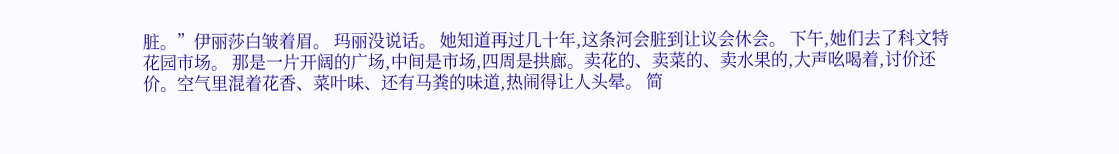脏。”伊丽莎白皱着眉。 玛丽没说话。 她知道再过几十年,这条河会脏到让议会休会。 下午,她们去了科文特花园市场。 那是一片开阔的广场,中间是市场,四周是拱廊。卖花的、卖菜的、卖水果的,大声吆喝着,讨价还价。空气里混着花香、菜叶味、还有马粪的味道,热闹得让人头晕。 简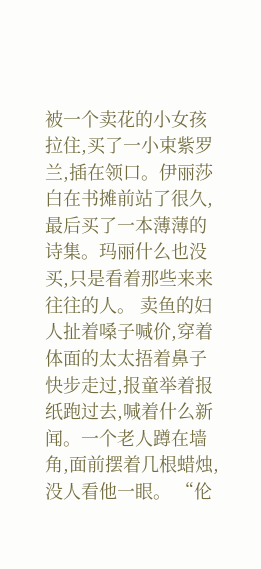被一个卖花的小女孩拉住,买了一小束紫罗兰,插在领口。伊丽莎白在书摊前站了很久,最后买了一本薄薄的诗集。玛丽什么也没买,只是看着那些来来往往的人。 卖鱼的妇人扯着嗓子喊价,穿着体面的太太捂着鼻子快步走过,报童举着报纸跑过去,喊着什么新闻。一个老人蹲在墙角,面前摆着几根蜡烛,没人看他一眼。 “伦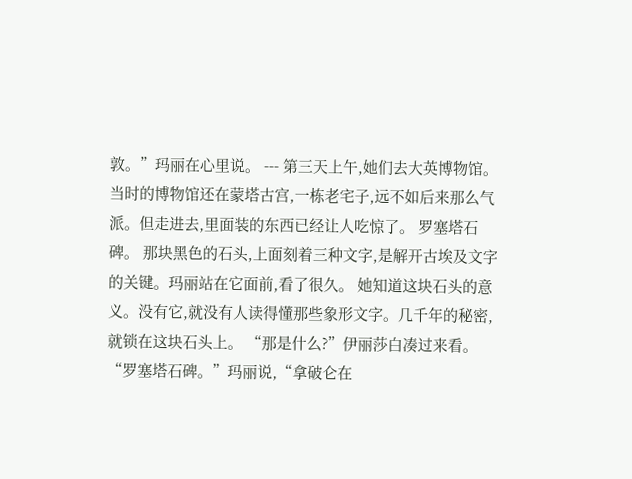敦。”玛丽在心里说。 --- 第三天上午,她们去大英博物馆。 当时的博物馆还在蒙塔古宫,一栋老宅子,远不如后来那么气派。但走进去,里面装的东西已经让人吃惊了。 罗塞塔石碑。 那块黑色的石头,上面刻着三种文字,是解开古埃及文字的关键。玛丽站在它面前,看了很久。 她知道这块石头的意义。没有它,就没有人读得懂那些象形文字。几千年的秘密,就锁在这块石头上。 “那是什么?”伊丽莎白凑过来看。 “罗塞塔石碑。”玛丽说,“拿破仑在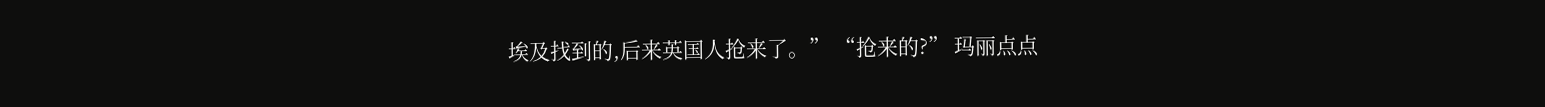埃及找到的,后来英国人抢来了。” “抢来的?” 玛丽点点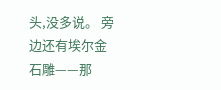头,没多说。 旁边还有埃尔金石雕——那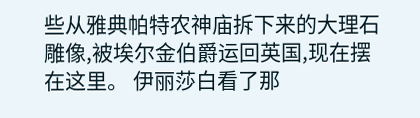些从雅典帕特农神庙拆下来的大理石雕像,被埃尔金伯爵运回英国,现在摆在这里。 伊丽莎白看了那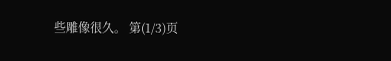些雕像很久。 第(1/3)页